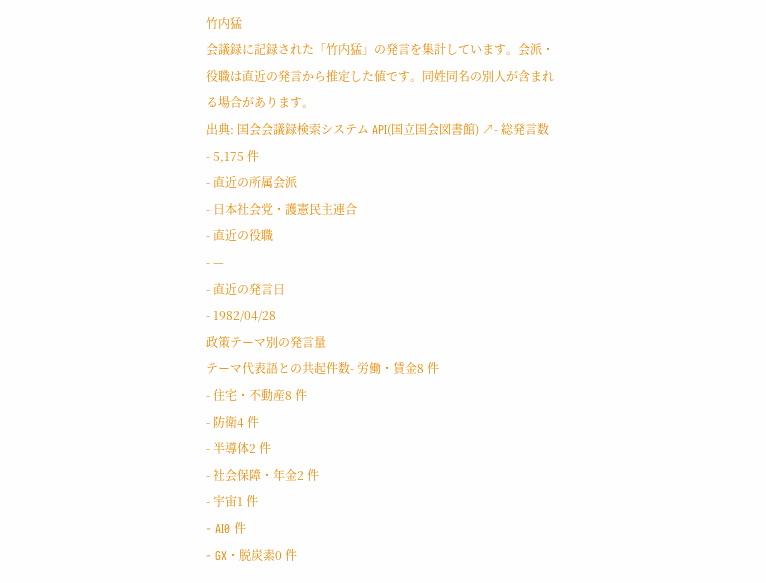竹内猛
会議録に記録された「竹内猛」の発言を集計しています。会派・役職は直近の発言から推定した値です。同姓同名の別人が含まれる場合があります。
出典: 国会会議録検索システム API(国立国会図書館) ↗- 総発言数
- 5,175 件
- 直近の所属会派
- 日本社会党・護憲民主連合
- 直近の役職
- —
- 直近の発言日
- 1982/04/28
政策テーマ別の発言量
テーマ代表語との共起件数- 労働・賃金8 件
- 住宅・不動産8 件
- 防衛4 件
- 半導体2 件
- 社会保障・年金2 件
- 宇宙1 件
- AI0 件
- GX・脱炭素0 件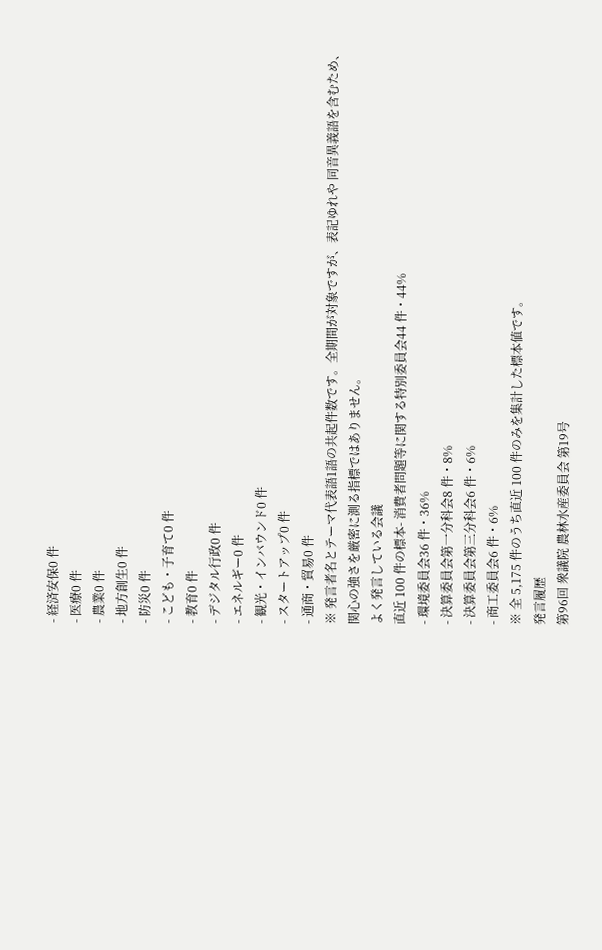- 経済安保0 件
- 医療0 件
- 農業0 件
- 地方創生0 件
- 防災0 件
- こども・子育て0 件
- 教育0 件
- デジタル行政0 件
- エネルギー0 件
- 観光・インバウンド0 件
- スタートアップ0 件
- 通商・貿易0 件
※ 発言者名とテーマ代表語1語の共起件数です。全期間が対象ですが、表記ゆれや 同音異義語を含むため、関心の強さを厳密に測る指標ではありません。
よく発言している会議
直近 100 件の標本- 消費者問題等に関する特別委員会44 件・44%
- 環境委員会36 件・36%
- 決算委員会第一分科会8 件・8%
- 決算委員会第三分科会6 件・6%
- 商工委員会6 件・6%
※ 全 5,175 件のうち直近 100 件のみを集計した標本値です。
発言履歴
第96回 衆議院 農林水産委員会 第19号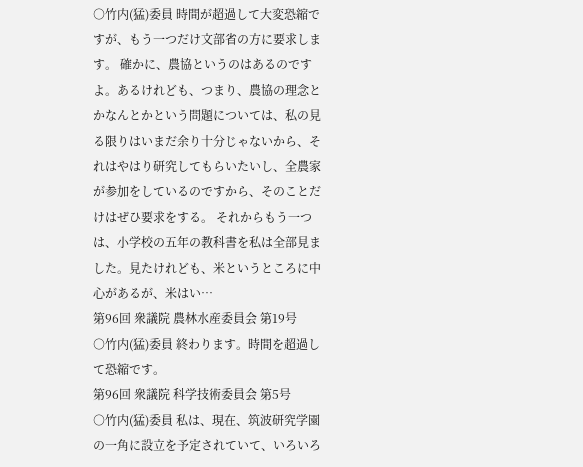○竹内(猛)委員 時間が超過して大変恐縮ですが、もう一つだけ文部省の方に要求します。 確かに、農協というのはあるのですよ。あるけれども、つまり、農協の理念とかなんとかという問題については、私の見る限りはいまだ余り十分じゃないから、それはやはり研究してもらいたいし、全農家が参加をしているのですから、そのことだけはぜひ要求をする。 それからもう一つは、小学校の五年の教科書を私は全部見ました。見たけれども、米というところに中心があるが、米はい…
第96回 衆議院 農林水産委員会 第19号
○竹内(猛)委員 終わります。時間を超過して恐縮です。
第96回 衆議院 科学技術委員会 第5号
○竹内(猛)委員 私は、現在、筑波研究学園の一角に設立を予定されていて、いろいろ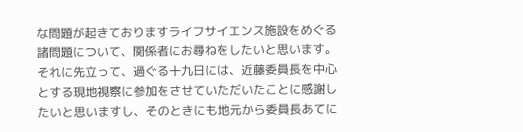な問題が起きておりますライフサイエンス施設をめぐる諸問題について、関係者にお尋ねをしたいと思います。 それに先立って、過ぐる十九日には、近藤委員長を中心とする現地視察に参加をさせていただいたことに感謝したいと思いますし、そのときにも地元から委員長あてに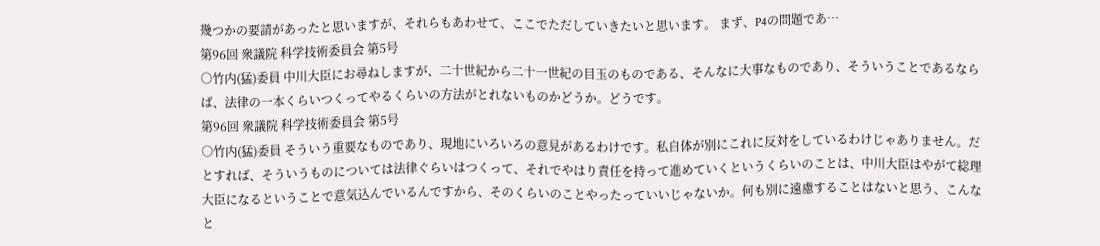幾つかの要請があったと思いますが、それらもあわせて、ここでただしていきたいと思います。 まず、P4の問題であ…
第96回 衆議院 科学技術委員会 第5号
○竹内(猛)委員 中川大臣にお尋ねしますが、二十世紀から二十一世紀の目玉のものである、そんなに大事なものであり、そういうことであるならば、法律の一本くらいつくってやるくらいの方法がとれないものかどうか。どうです。
第96回 衆議院 科学技術委員会 第5号
○竹内(猛)委員 そういう重要なものであり、現地にいろいろの意見があるわけです。私自体が別にこれに反対をしているわけじゃありません。だとすれば、そういうものについては法律ぐらいはつくって、それでやはり責任を持って進めていくというくらいのことは、中川大臣はやがて総理大臣になるということで意気込んでいるんですから、そのくらいのことやったっていいじゃないか。何も別に遠慮することはないと思う、こんなと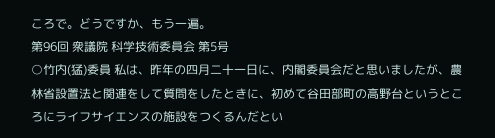ころで。どうですか、もう一遍。
第96回 衆議院 科学技術委員会 第5号
○竹内(猛)委員 私は、昨年の四月二十一日に、内閣委員会だと思いましたが、農林省設置法と関連をして質問をしたときに、初めて谷田部町の高野台というところにライフサイエンスの施設をつくるんだとい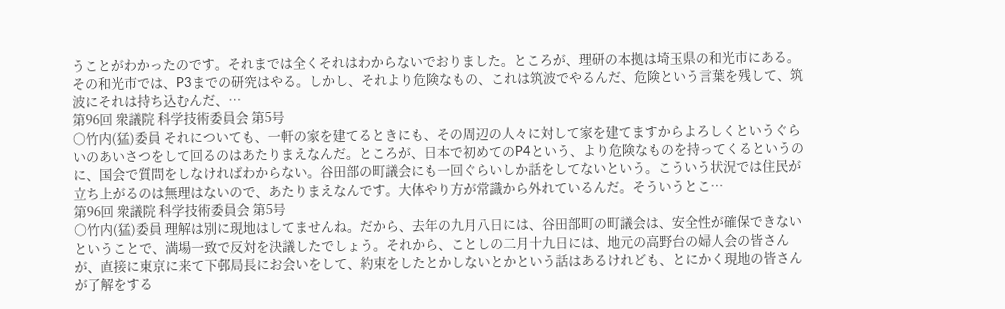うことがわかったのです。それまでは全くそれはわからないでおりました。ところが、理研の本拠は埼玉県の和光市にある。その和光市では、P3までの研究はやる。しかし、それより危険なもの、これは筑波でやるんだ、危険という言葉を残して、筑波にそれは持ち込むんだ、…
第96回 衆議院 科学技術委員会 第5号
○竹内(猛)委員 それについても、一軒の家を建てるときにも、その周辺の人々に対して家を建てますからよろしくというぐらいのあいさつをして回るのはあたりまえなんだ。ところが、日本で初めてのP4という、より危険なものを持ってくるというのに、国会で質問をしなければわからない。谷田部の町議会にも一回ぐらいしか話をしてないという。こういう状況では住民が立ち上がるのは無理はないので、あたりまえなんです。大体やり方が常識から外れているんだ。そういうとこ…
第96回 衆議院 科学技術委員会 第5号
○竹内(猛)委員 理解は別に現地はしてませんね。だから、去年の九月八日には、谷田部町の町議会は、安全性が確保できないということで、満場一致で反対を決議したでしょう。それから、ことしの二月十九日には、地元の高野台の婦人会の皆さんが、直接に東京に来て下邨局長にお会いをして、約束をしたとかしないとかという話はあるけれども、とにかく現地の皆さんが了解をする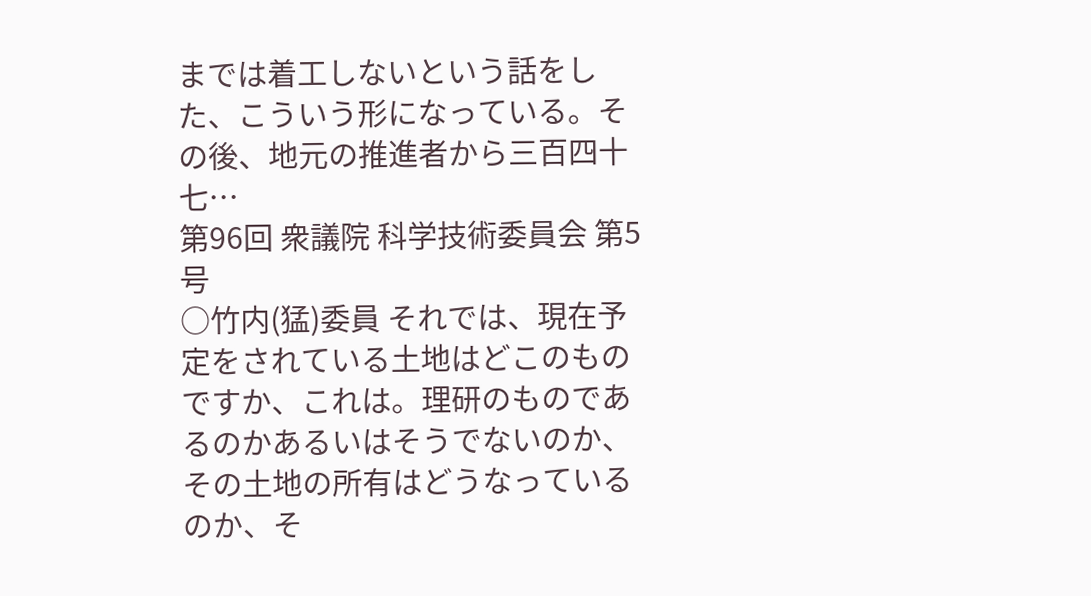までは着工しないという話をした、こういう形になっている。その後、地元の推進者から三百四十七…
第96回 衆議院 科学技術委員会 第5号
○竹内(猛)委員 それでは、現在予定をされている土地はどこのものですか、これは。理研のものであるのかあるいはそうでないのか、その土地の所有はどうなっているのか、そ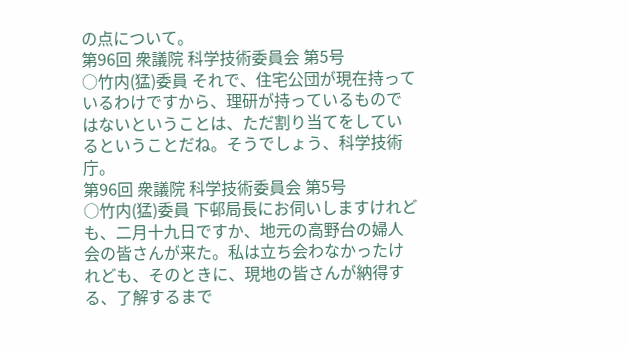の点について。
第96回 衆議院 科学技術委員会 第5号
○竹内(猛)委員 それで、住宅公団が現在持っているわけですから、理研が持っているものではないということは、ただ割り当てをしているということだね。そうでしょう、科学技術庁。
第96回 衆議院 科学技術委員会 第5号
○竹内(猛)委員 下邨局長にお伺いしますけれども、二月十九日ですか、地元の高野台の婦人会の皆さんが来た。私は立ち会わなかったけれども、そのときに、現地の皆さんが納得する、了解するまで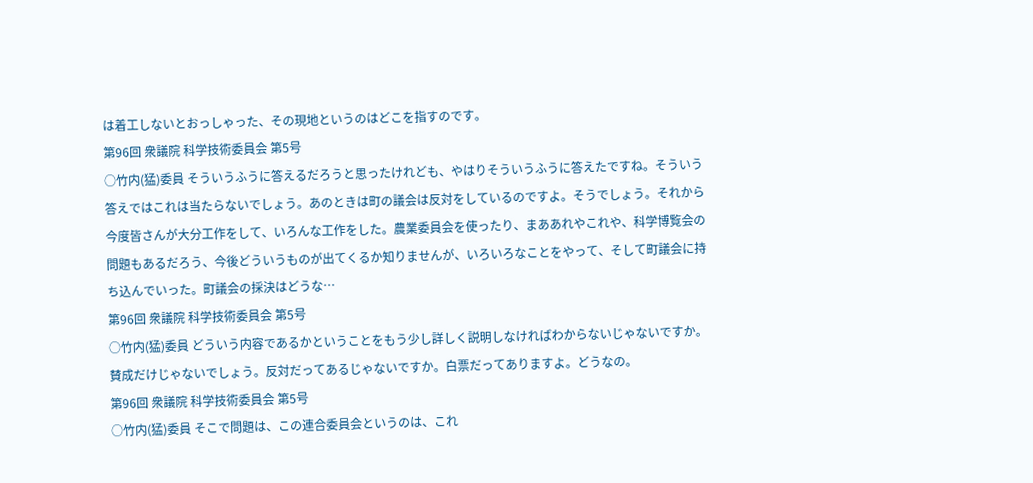は着工しないとおっしゃった、その現地というのはどこを指すのです。
第96回 衆議院 科学技術委員会 第5号
○竹内(猛)委員 そういうふうに答えるだろうと思ったけれども、やはりそういうふうに答えたですね。そういう答えではこれは当たらないでしょう。あのときは町の議会は反対をしているのですよ。そうでしょう。それから今度皆さんが大分工作をして、いろんな工作をした。農業委員会を使ったり、まああれやこれや、科学博覧会の問題もあるだろう、今後どういうものが出てくるか知りませんが、いろいろなことをやって、そして町議会に持ち込んでいった。町議会の採決はどうな…
第96回 衆議院 科学技術委員会 第5号
○竹内(猛)委員 どういう内容であるかということをもう少し詳しく説明しなければわからないじゃないですか。賛成だけじゃないでしょう。反対だってあるじゃないですか。白票だってありますよ。どうなの。
第96回 衆議院 科学技術委員会 第5号
○竹内(猛)委員 そこで問題は、この連合委員会というのは、これ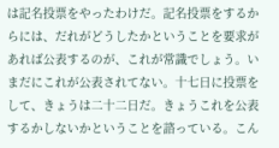は記名投票をやったわけだ。記名投票をするからには、だれがどうしたかということを要求があれば公表するのが、これが常識でしょう。いまだにこれが公表されてない。十七日に投票をして、きょうは二十二日だ。きょうこれを公表するかしないかということを諮っている。こん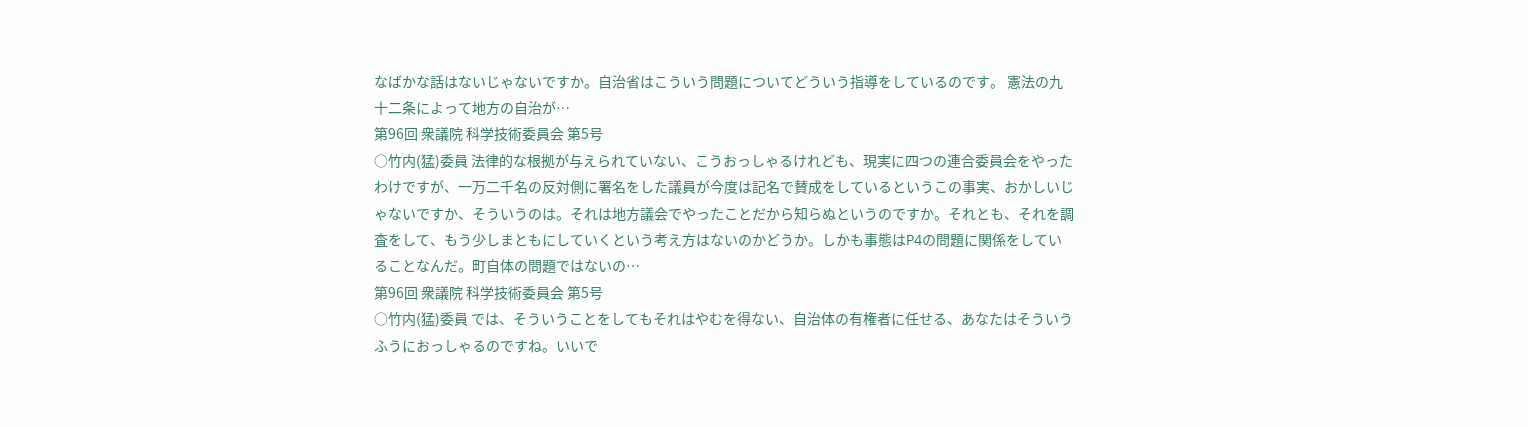なばかな話はないじゃないですか。自治省はこういう問題についてどういう指導をしているのです。 憲法の九十二条によって地方の自治が…
第96回 衆議院 科学技術委員会 第5号
○竹内(猛)委員 法律的な根拠が与えられていない、こうおっしゃるけれども、現実に四つの連合委員会をやったわけですが、一万二千名の反対側に署名をした議員が今度は記名で賛成をしているというこの事実、おかしいじゃないですか、そういうのは。それは地方議会でやったことだから知らぬというのですか。それとも、それを調査をして、もう少しまともにしていくという考え方はないのかどうか。しかも事態はP4の問題に関係をしていることなんだ。町自体の問題ではないの…
第96回 衆議院 科学技術委員会 第5号
○竹内(猛)委員 では、そういうことをしてもそれはやむを得ない、自治体の有権者に任せる、あなたはそういうふうにおっしゃるのですね。いいで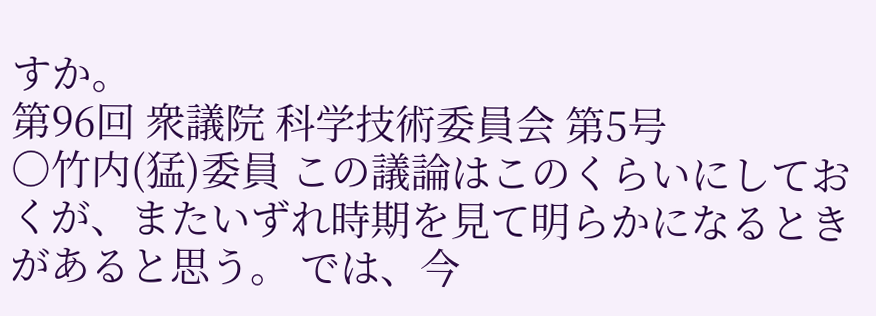すか。
第96回 衆議院 科学技術委員会 第5号
○竹内(猛)委員 この議論はこのくらいにしておくが、またいずれ時期を見て明らかになるときがあると思う。 では、今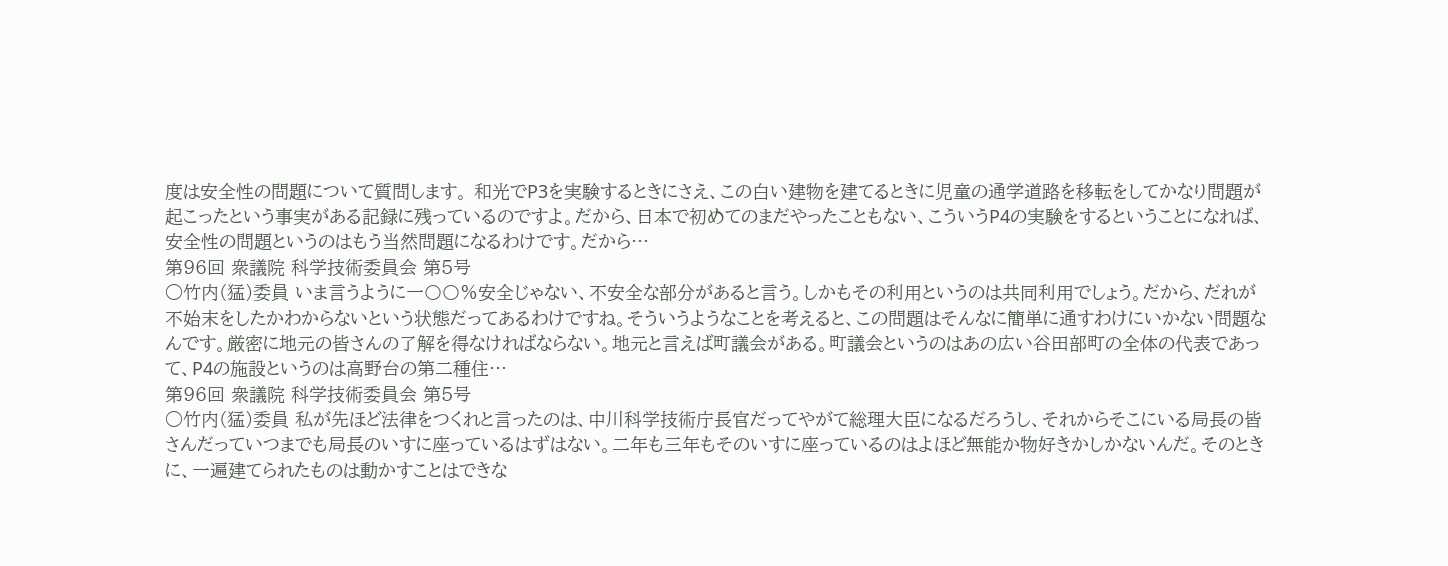度は安全性の問題について質問します。 和光でP3を実験するときにさえ、この白い建物を建てるときに児童の通学道路を移転をしてかなり問題が起こったという事実がある記録に残っているのですよ。だから、日本で初めてのまだやったこともない、こういうP4の実験をするということになれば、安全性の問題というのはもう当然問題になるわけです。だから…
第96回 衆議院 科学技術委員会 第5号
○竹内(猛)委員 いま言うように一〇〇%安全じゃない、不安全な部分があると言う。しかもその利用というのは共同利用でしょう。だから、だれが不始末をしたかわからないという状態だってあるわけですね。そういうようなことを考えると、この問題はそんなに簡単に通すわけにいかない問題なんです。厳密に地元の皆さんの了解を得なければならない。地元と言えば町議会がある。町議会というのはあの広い谷田部町の全体の代表であって、P4の施設というのは高野台の第二種住…
第96回 衆議院 科学技術委員会 第5号
○竹内(猛)委員 私が先ほど法律をつくれと言ったのは、中川科学技術庁長官だってやがて総理大臣になるだろうし、それからそこにいる局長の皆さんだっていつまでも局長のいすに座っているはずはない。二年も三年もそのいすに座っているのはよほど無能か物好きかしかないんだ。そのときに、一遍建てられたものは動かすことはできな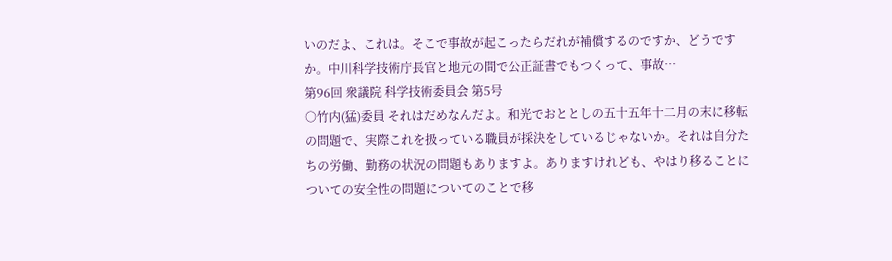いのだよ、これは。そこで事故が起こったらだれが補償するのですか、どうですか。中川科学技術庁長官と地元の間で公正証書でもつくって、事故…
第96回 衆議院 科学技術委員会 第5号
○竹内(猛)委員 それはだめなんだよ。和光でおととしの五十五年十二月の末に移転の問題で、実際これを扱っている職員が採決をしているじゃないか。それは自分たちの労働、勤務の状況の問題もありますよ。ありますけれども、やはり移ることについての安全性の問題についてのことで移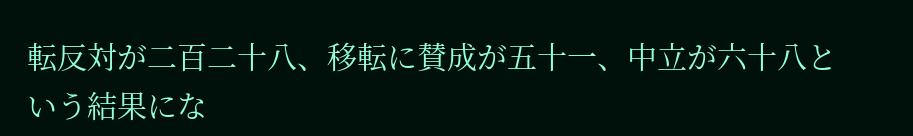転反対が二百二十八、移転に賛成が五十一、中立が六十八という結果にな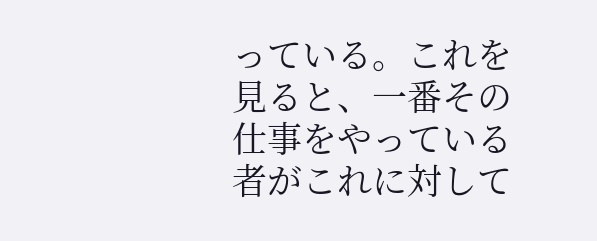っている。これを見ると、一番その仕事をやっている者がこれに対して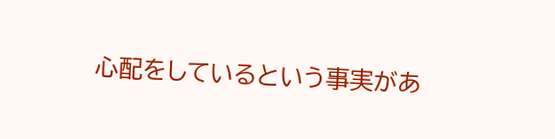心配をしているという事実があ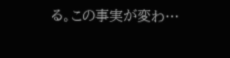る。この事実が変わ…